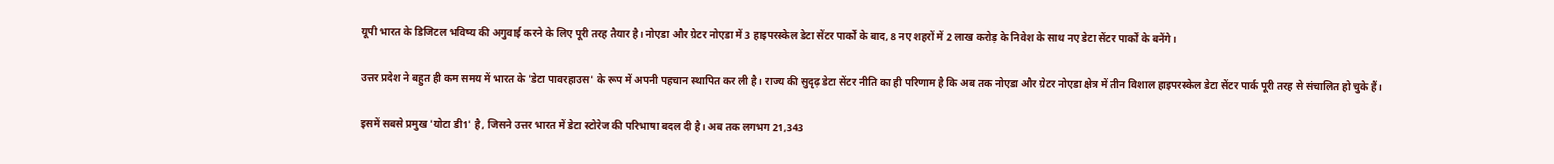यूपी भारत के डिजिटल भविष्य की अगुवाई करने के लिए पूरी तरह तैयार है। नोएडा और ग्रेटर नोएडा में 3 हाइपरस्केल डेटा सेंटर पार्कों के बाद, 8 नए शहरों में 2 लाख करोड़ के निवेश के साथ नए डेटा सेंटर पार्कों के बनेंगे।

उत्तर प्रदेश ने बहुत ही कम समय में भारत के 'डेटा पावरहाउस' के रूप में अपनी पहचान स्थापित कर ली है। राज्य की सुदृढ़ डेटा सेंटर नीति का ही परिणाम है कि अब तक नोएडा और ग्रेटर नोएडा क्षेत्र में तीन विशाल हाइपरस्केल डेटा सेंटर पार्क पूरी तरह से संचालित हो चुके हैं।

इसमें सबसे प्रमुख 'योटा डी1' है, जिसने उत्तर भारत में डेटा स्टोरेज की परिभाषा बदल दी है। अब तक लगभग 21,343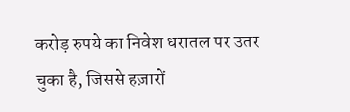करोड़ रुपये का निवेश धरातल पर उतर चुका है, जिससे हज़ारों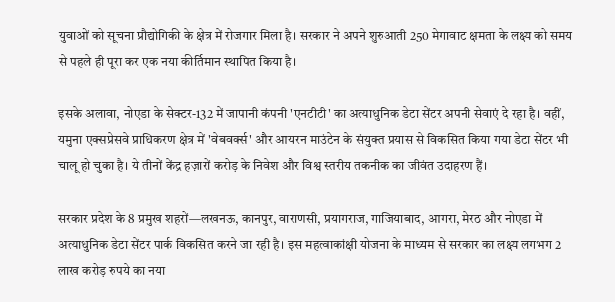युवाओं को सूचना प्रौद्योगिकी के क्षेत्र में रोजगार मिला है। सरकार ने अपने शुरुआती 250 मेगावाट क्षमता के लक्ष्य को समय से पहले ही पूरा कर एक नया कीर्तिमान स्थापित किया है।

इसके अलावा, नोएडा के सेक्टर-132 में जापानी कंपनी 'एनटीटी' का अत्याधुनिक डेटा सेंटर अपनी सेवाएं दे रहा है। वहीं, यमुना एक्सप्रेसवे प्राधिकरण क्षेत्र में 'वेबवर्क्स' और आयरन माउंटेन के संयुक्त प्रयास से विकसित किया गया डेटा सेंटर भी चालू हो चुका है। ये तीनों केंद्र हज़ारों करोड़ के निवेश और विश्व स्तरीय तकनीक का जीवंत उदाहरण हैं।

सरकार प्रदेश के 8 प्रमुख शहरों—लखनऊ, कानपुर, वाराणसी, प्रयागराज, गाजियाबाद, आगरा, मेरठ और नोएडा में अत्याधुनिक डेटा सेंटर पार्क विकसित करने जा रही है। इस महत्वाकांक्षी योजना के माध्यम से सरकार का लक्ष्य लगभग 2 लाख करोड़ रुपये का नया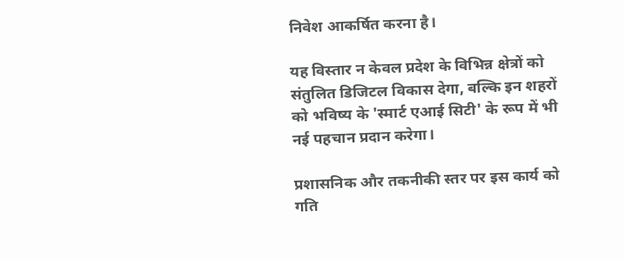निवेश आकर्षित करना है।

यह विस्तार न केवल प्रदेश के विभिन्न क्षेत्रों को संतुलित डिजिटल विकास देगा, बल्कि इन शहरों को भविष्य के 'स्मार्ट एआई सिटी' के रूप में भी नई पहचान प्रदान करेगा।

प्रशासनिक और तकनीकी स्तर पर इस कार्य को गति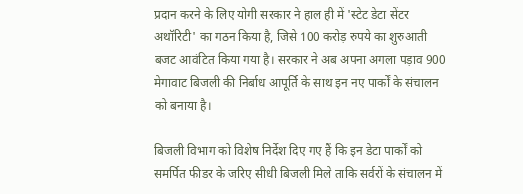प्रदान करने के लिए योगी सरकार ने हाल ही में 'स्टेट डेटा सेंटर अथॉरिटी' का गठन किया है, जिसे 100 करोड़ रुपये का शुरुआती बजट आवंटित किया गया है। सरकार ने अब अपना अगला पड़ाव 900 मेगावाट बिजली की निर्बाध आपूर्ति के साथ इन नए पार्कों के संचालन को बनाया है।

बिजली विभाग को विशेष निर्देश दिए गए हैं कि इन डेटा पार्कों को समर्पित फीडर के जरिए सीधी बिजली मिले ताकि सर्वरों के संचालन में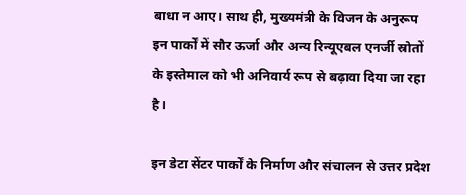बाधा न आए। साथ ही, मुख्यमंत्री के विजन के अनुरूप इन पार्कों में सौर ऊर्जा और अन्य रिन्यूएबल एनर्जी स्रोतों के इस्तेमाल को भी अनिवार्य रूप से बढ़ावा दिया जा रहा है।

इन डेटा सेंटर पार्कों के निर्माण और संचालन से उत्तर प्रदेश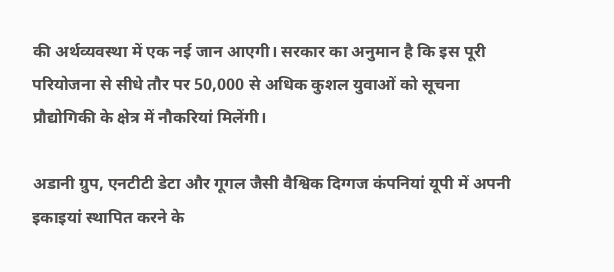की अर्थव्यवस्था में एक नई जान आएगी। सरकार का अनुमान है कि इस पूरी परियोजना से सीधे तौर पर 50,000 से अधिक कुशल युवाओं को सूचना प्रौद्योगिकी के क्षेत्र में नौकरियां मिलेंगी।

अडानी ग्रुप, एनटीटी डेटा और गूगल जैसी वैश्विक दिग्गज कंपनियां यूपी में अपनी इकाइयां स्थापित करने के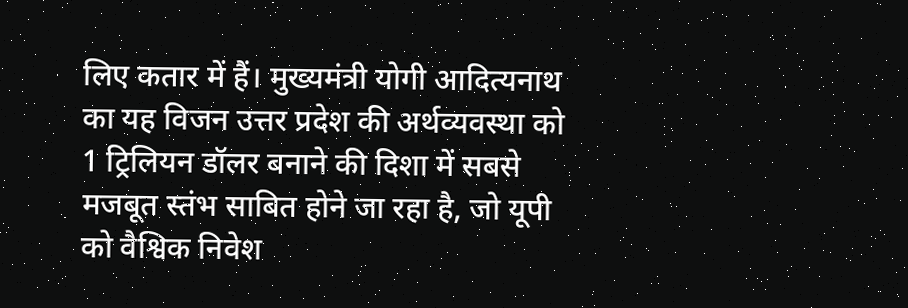लिए कतार में हैं। मुख्यमंत्री योगी आदित्यनाथ का यह विजन उत्तर प्रदेश की अर्थव्यवस्था को 1 ट्रिलियन डॉलर बनाने की दिशा में सबसे मजबूत स्तंभ साबित होने जा रहा है, जो यूपी को वैश्विक निवेश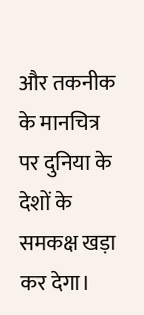और तकनीक के मानचित्र पर दुनिया के देशों के समकक्ष खड़ा कर देगा।